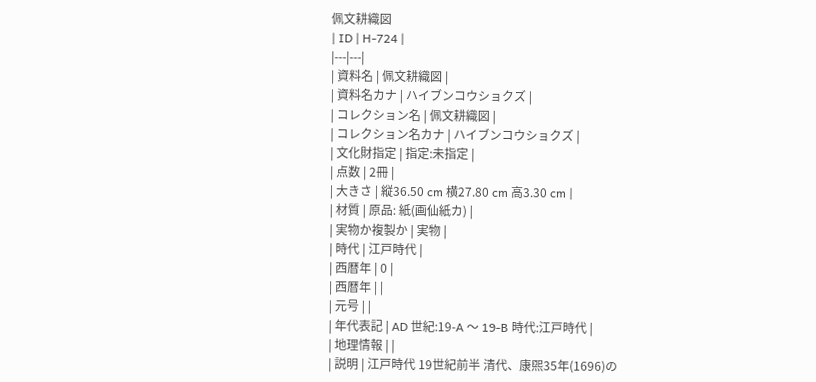佩文耕織図
| ID | H-724 |
|---|---|
| 資料名 | 佩文耕織図 |
| 資料名カナ | ハイブンコウショクズ |
| コレクション名 | 佩文耕織図 |
| コレクション名カナ | ハイブンコウショクズ |
| 文化財指定 | 指定:未指定 |
| 点数 | 2冊 |
| 大きさ | 縦36.50 cm 横27.80 cm 高3.30 cm |
| 材質 | 原品: 紙(画仙紙カ) |
| 実物か複製か | 実物 |
| 時代 | 江戸時代 |
| 西暦年 | 0 |
| 西暦年 | |
| 元号 | |
| 年代表記 | AD 世紀:19-A 〜 19-B 時代:江戸時代 |
| 地理情報 | |
| 説明 | 江戸時代 19世紀前半 清代、康煕35年(1696)の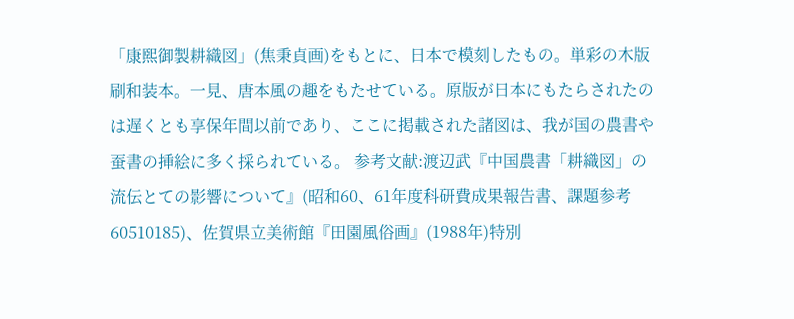「康煕御製耕織図」(焦秉貞画)をもとに、日本で模刻したもの。単彩の木版刷和装本。一見、唐本風の趣をもたせている。原版が日本にもたらされたのは遅くとも享保年間以前であり、ここに掲載された諸図は、我が国の農書や蚕書の挿絵に多く採られている。 参考文献:渡辺武『中国農書「耕織図」の流伝とての影響について』(昭和60、61年度科研費成果報告書、課題参考60510185)、佐賀県立美術館『田園風俗画』(1988年)特別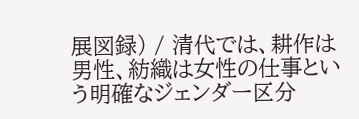展図録) / 清代では、耕作は男性、紡織は女性の仕事という明確なジェンダー区分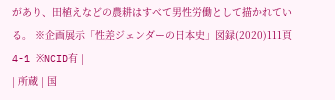があり、田植えなどの農耕はすべて男性労働として描かれている。 ※企画展示「性差ジェンダーの日本史」図録(2020)111頁4-1 ※NCID有 |
| 所蔵 | 国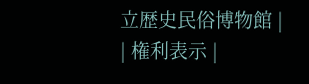立歴史民俗博物館 |
| 権利表示 |